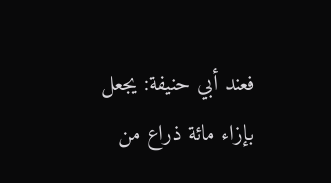فعند أبي حنيفة: يجعل بإزاء مائة ذراع من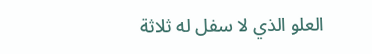العلو الذي لا سفل له ثلاثة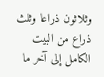وثلاثون ذراعا وثلث ذراع من البيت الكامل إلى آخر ما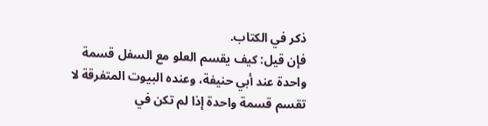ذكر في الكتاب.
فإن قيل: كيف يقسم العلو مع السفل قسمة واحدة عند أبي حنيفة، وعنده البيوت المتفرقة لا تقسم قسمة واحدة إذا لم تكن في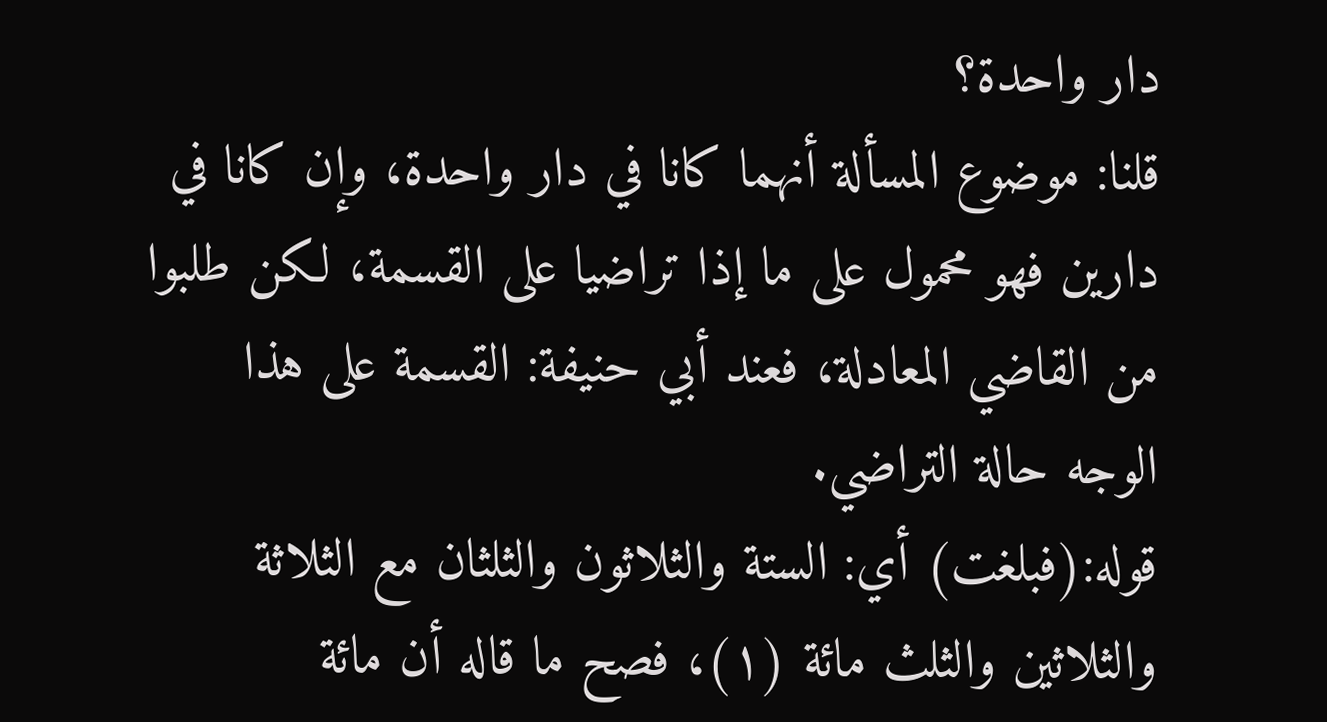دار واحدة؟
قلنا: موضوع المسألة أنهما كانا في دار واحدة، وإن كانا في دارين فهو محمول على ما إذا تراضيا على القسمة، لكن طلبوا من القاضي المعادلة، فعند أبي حنيفة: القسمة على هذا الوجه حالة التراضي.
قوله:(فبلغت) أي: الستة والثلاثون والثلثان مع الثلاثة والثلاثين والثلث مائة (١)، فصح ما قاله أن مائة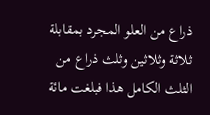ذراع من العلو المجرد بمقابلة ثلاثة وثلاثين وثلث ذراع من الثلث الكامل هذا فبلغت مائة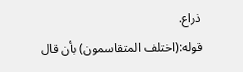ذراع.
قوله:(اختلف المتقاسمون) بأن قال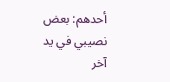أحدهم: بعض نصيبي في يد آخر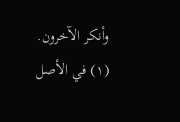وأنكر الآخرون.
(١) في الأصل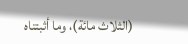(الثلاث مائة)، وما أثبتناه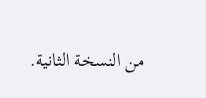من النسخة الثانية.